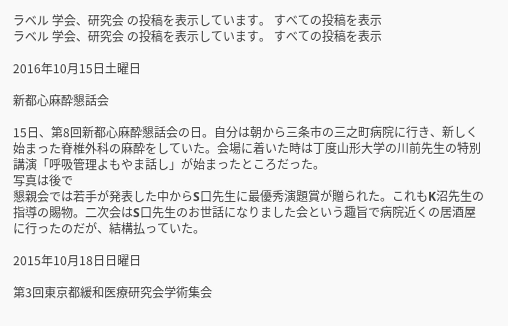ラベル 学会、研究会 の投稿を表示しています。 すべての投稿を表示
ラベル 学会、研究会 の投稿を表示しています。 すべての投稿を表示

2016年10月15日土曜日

新都心麻酔懇話会

15日、第8回新都心麻酔懇話会の日。自分は朝から三条市の三之町病院に行き、新しく始まった脊椎外科の麻酔をしていた。会場に着いた時は丁度山形大学の川前先生の特別講演「呼吸管理よもやま話し」が始まったところだった。
写真は後で
懇親会では若手が発表した中からS口先生に最優秀演題賞が贈られた。これもK沼先生の指導の賜物。二次会はS口先生のお世話になりました会という趣旨で病院近くの居酒屋に行ったのだが、結構払っていた。

2015年10月18日日曜日

第3回東京都緩和医療研究会学術集会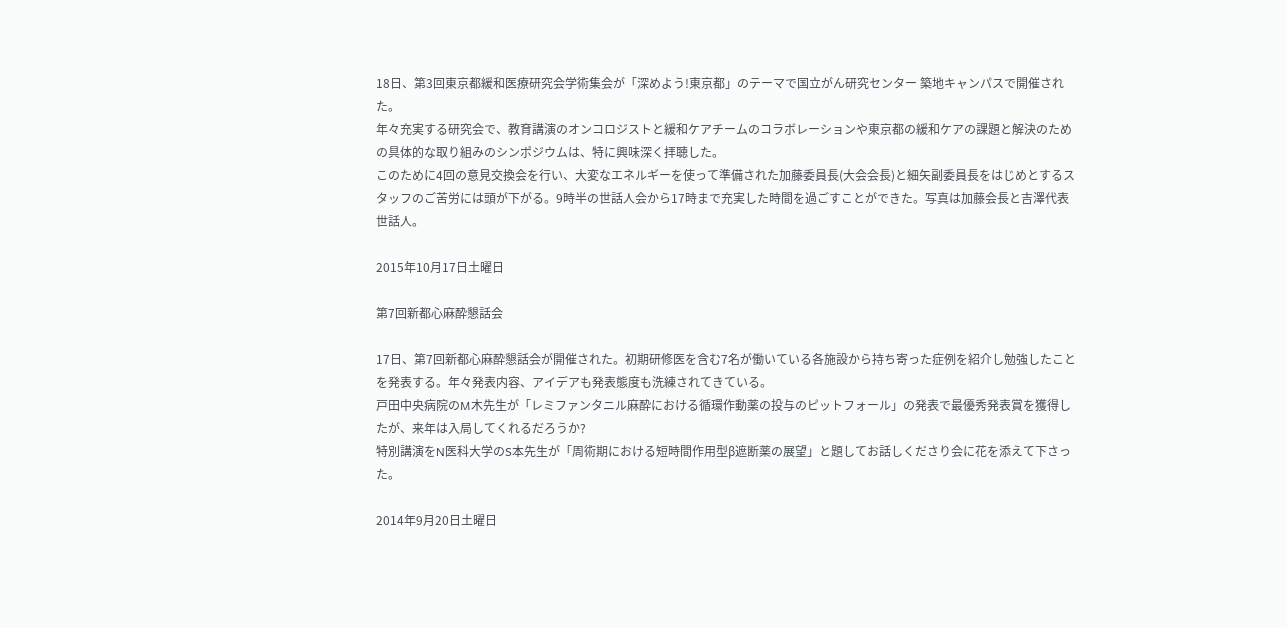18日、第3回東京都緩和医療研究会学術集会が「深めよう!東京都」のテーマで国立がん研究センター 築地キャンパスで開催された。
年々充実する研究会で、教育講演のオンコロジストと緩和ケアチームのコラボレーションや東京都の緩和ケアの課題と解決のための具体的な取り組みのシンポジウムは、特に興味深く拝聴した。
このために4回の意見交換会を行い、大変なエネルギーを使って準備された加藤委員長(大会会長)と細矢副委員長をはじめとするスタッフのご苦労には頭が下がる。9時半の世話人会から17時まで充実した時間を過ごすことができた。写真は加藤会長と吉澤代表世話人。

2015年10月17日土曜日

第7回新都心麻酔懇話会

17日、第7回新都心麻酔懇話会が開催された。初期研修医を含む7名が働いている各施設から持ち寄った症例を紹介し勉強したことを発表する。年々発表内容、アイデアも発表態度も洗練されてきている。
戸田中央病院のM木先生が「レミファンタニル麻酔における循環作動薬の投与のピットフォール」の発表で最優秀発表賞を獲得したが、来年は入局してくれるだろうか?
特別講演をN医科大学のS本先生が「周術期における短時間作用型β遮断薬の展望」と題してお話しくださり会に花を添えて下さった。

2014年9月20日土曜日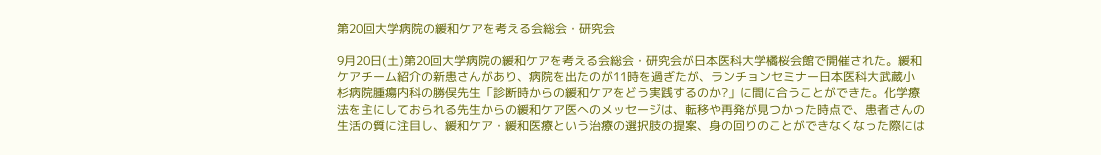第20回大学病院の緩和ケアを考える会総会・研究会

9月20日(土)第20回大学病院の緩和ケアを考える会総会・研究会が日本医科大学橘桜会館で開催された。緩和ケアチーム紹介の新患さんがあり、病院を出たのが11時を過ぎたが、ランチョンセミナー日本医科大武蔵小杉病院腫瘍内科の勝俣先生「診断時からの緩和ケアをどう実践するのか?」に間に合うことができた。化学療法を主にしておられる先生からの緩和ケア医へのメッセージは、転移や再発が見つかった時点で、患者さんの生活の質に注目し、緩和ケア・緩和医療という治療の選択肢の提案、身の回りのことができなくなった際には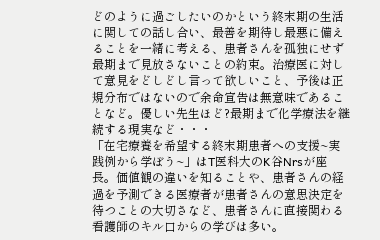どのように過ごしたいのかという終末期の生活に関しての話し合い、最善を期待し最悪に備えることを一緒に考える、患者さんを孤独にせず最期まで見放さないことの約束。治療医に対して意見をどしどし言って欲しいこと、予後は正規分布ではないので余命宣告は無意味であることなど。優しい先生ほど?最期まで化学療法を継続する現実など・・・
「在宅療養を希望する終末期患者への支援~実践例から学ぼう~」はT医科大のK谷Nrsが座長。価値観の違いを知ることや、患者さんの経過を予測できる医療者が患者さんの意思決定を待つことの大切さなど、患者さんに直接関わる看護師のキル口からの学びは多い。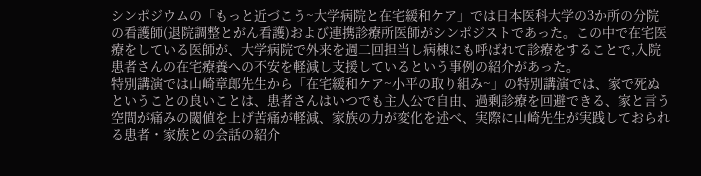シンポジウムの「もっと近づこう~大学病院と在宅緩和ケア」では日本医科大学の3か所の分院の看護師(退院調整とがん看護)および連携診療所医師がシンポジストであった。この中で在宅医療をしている医師が、大学病院で外来を週二回担当し病棟にも呼ばれて診療をすることで,入院患者さんの在宅療養への不安を軽減し支援しているという事例の紹介があった。
特別講演では山崎章郎先生から「在宅緩和ケア~小平の取り組み~」の特別講演では、家で死ぬということの良いことは、患者さんはいつでも主人公で自由、過剰診療を回避できる、家と言う空間が痛みの閾値を上げ苦痛が軽減、家族の力が変化を述べ、実際に山崎先生が実践しておられる患者・家族との会話の紹介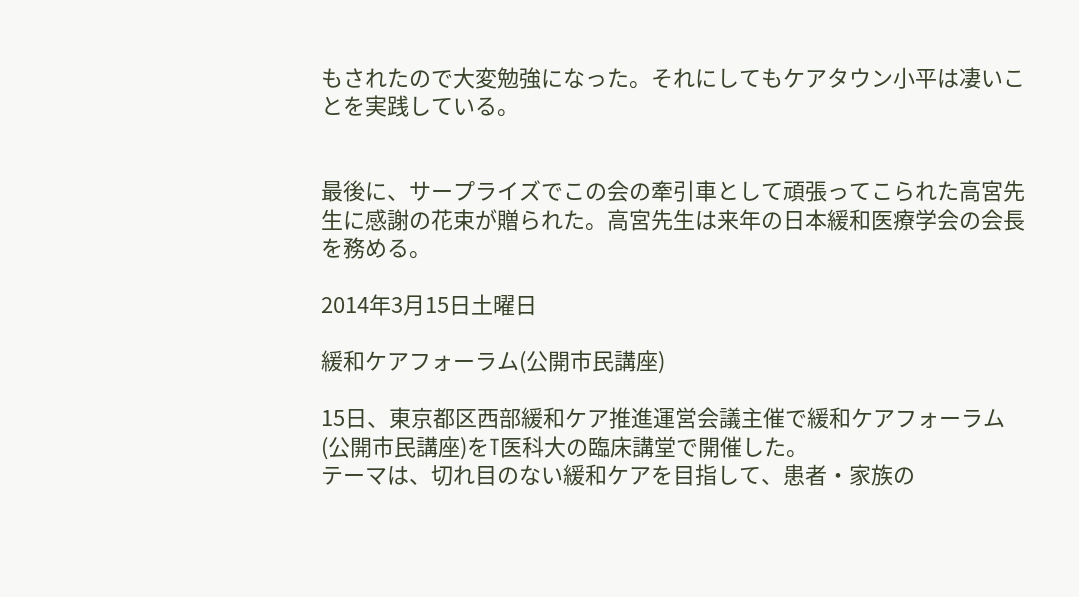もされたので大変勉強になった。それにしてもケアタウン小平は凄いことを実践している。


最後に、サープライズでこの会の牽引車として頑張ってこられた高宮先生に感謝の花束が贈られた。高宮先生は来年の日本緩和医療学会の会長を務める。

2014年3月15日土曜日

緩和ケアフォーラム(公開市民講座)

15日、東京都区西部緩和ケア推進運営会議主催で緩和ケアフォーラム(公開市民講座)をT医科大の臨床講堂で開催した。
テーマは、切れ目のない緩和ケアを目指して、患者・家族の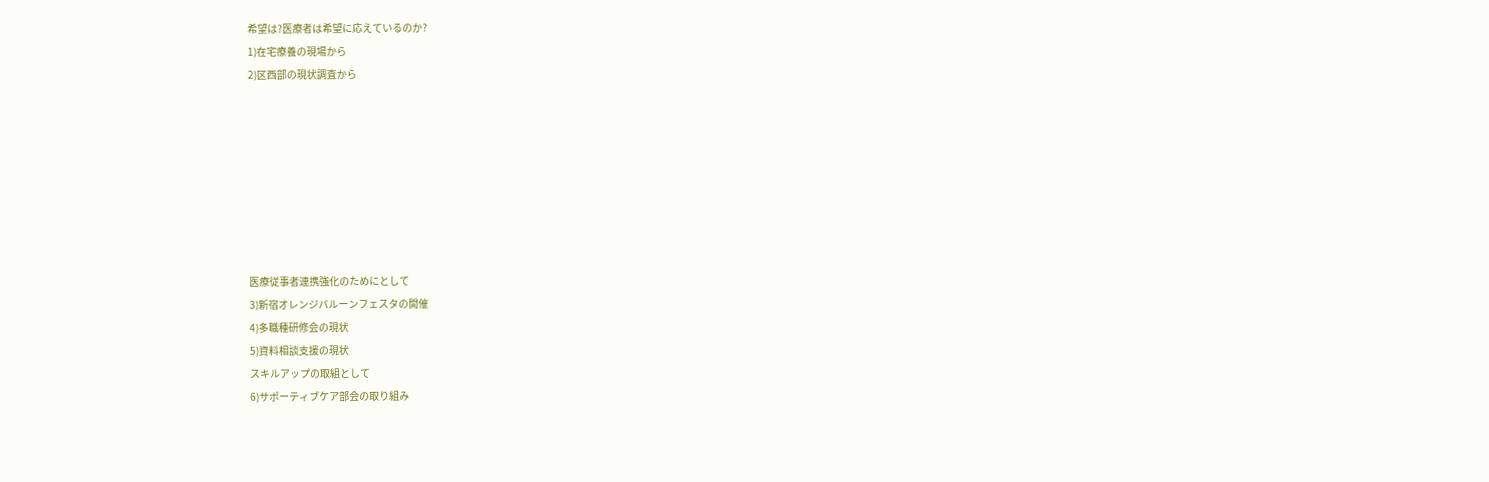希望は?医療者は希望に応えているのか?
1)在宅療養の現場から
2)区西部の現状調査から








医療従事者連携強化のためにとして
3)新宿オレンジバルーンフェスタの開催
4)多職種研修会の現状
5)資料相談支援の現状
スキルアップの取組として
6)サポーティブケア部会の取り組み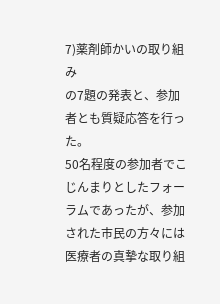7)薬剤師かいの取り組み
の7題の発表と、参加者とも質疑応答を行った。
50名程度の参加者でこじんまりとしたフォーラムであったが、参加された市民の方々には医療者の真摯な取り組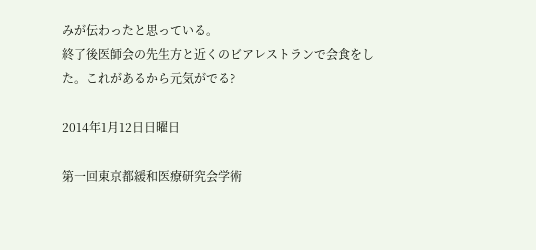みが伝わったと思っている。
終了後医師会の先生方と近くのビアレストランで会食をした。これがあるから元気がでる?

2014年1月12日日曜日

第一回東京都緩和医療研究会学術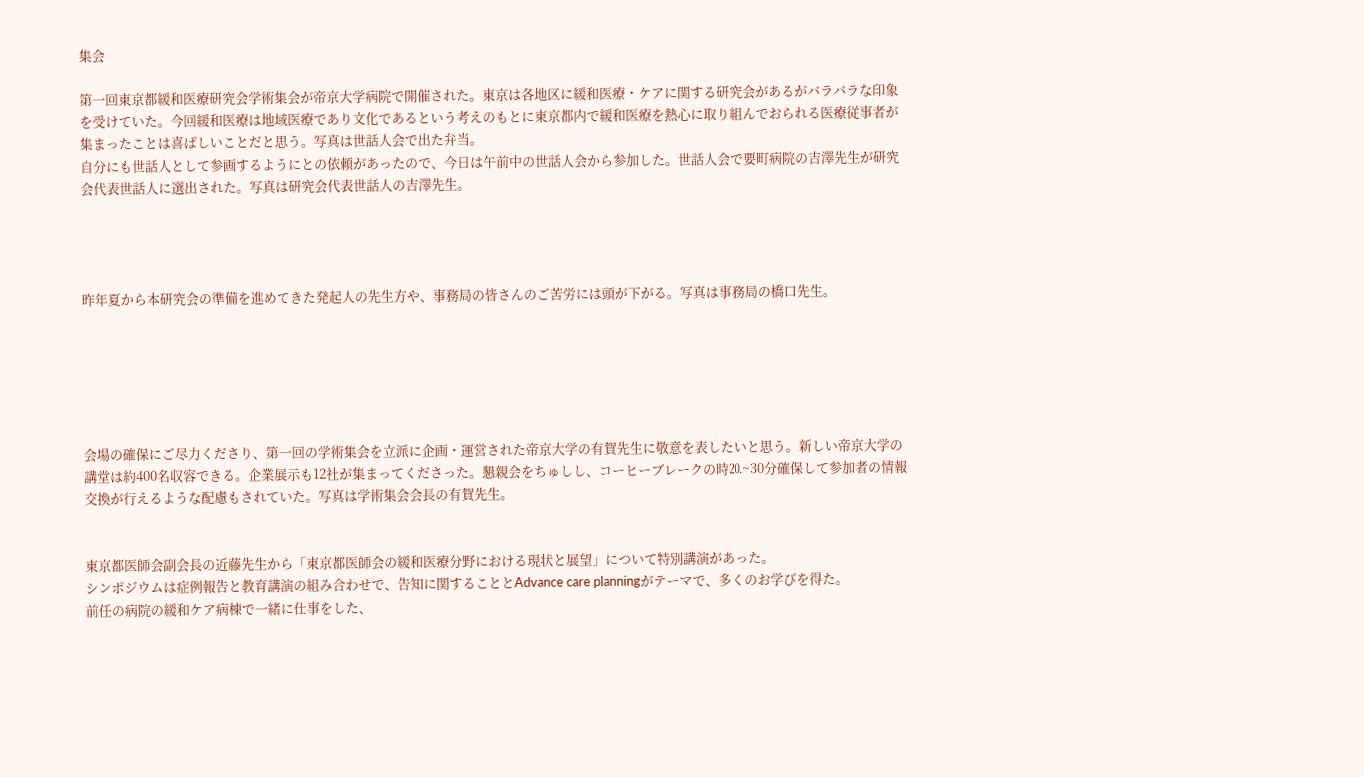集会

第一回東京都緩和医療研究会学術集会が帝京大学病院で開催された。東京は各地区に緩和医療・ケアに関する研究会があるがバラバラな印象を受けていた。今回緩和医療は地域医療であり文化であるという考えのもとに東京都内で緩和医療を熱心に取り組んでおられる医療従事者が集まったことは喜ばしいことだと思う。写真は世話人会で出た弁当。
自分にも世話人として参画するようにとの依頼があったので、今日は午前中の世話人会から参加した。世話人会で要町病院の吉澤先生が研究会代表世話人に選出された。写真は研究会代表世話人の吉澤先生。




昨年夏から本研究会の準備を進めてきた発起人の先生方や、事務局の皆さんのご苦労には頭が下がる。写真は事務局の橋口先生。






会場の確保にご尽力くださり、第一回の学術集会を立派に企画・運営された帝京大学の有賀先生に敬意を表したいと思う。新しい帝京大学の講堂は約400名収容できる。企業展示も12社が集まってくださった。懇親会をちゅしし、コーヒーブレークの時⒛~30分確保して参加者の情報交換が行えるような配慮もされていた。写真は学術集会会長の有賀先生。


東京都医師会副会長の近藤先生から「東京都医師会の緩和医療分野における現状と展望」について特別講演があった。
シンポジウムは症例報告と教育講演の組み合わせで、告知に関することとAdvance care planningがテーマで、多くのお学びを得た。
前任の病院の緩和ケア病棟で一緒に仕事をした、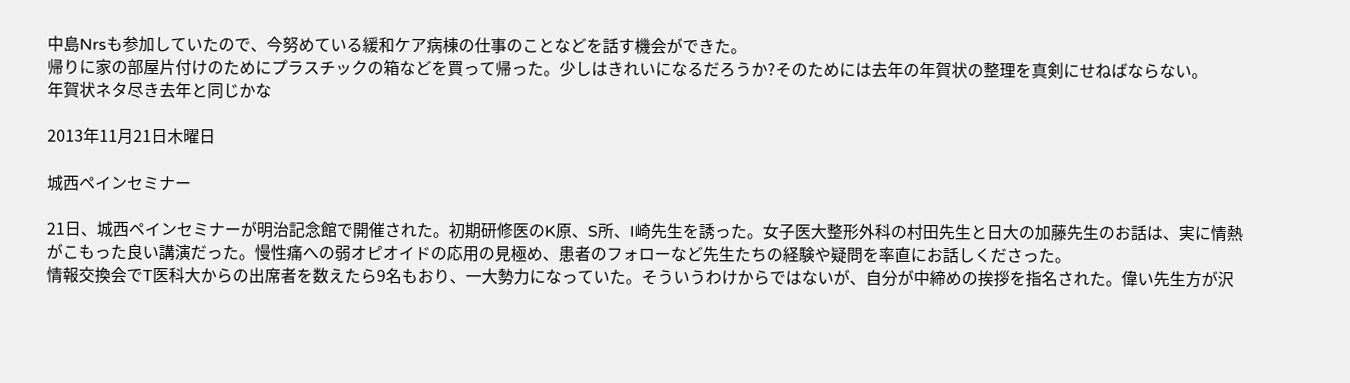中島Nrsも参加していたので、今努めている緩和ケア病棟の仕事のことなどを話す機会ができた。
帰りに家の部屋片付けのためにプラスチックの箱などを買って帰った。少しはきれいになるだろうか?そのためには去年の年賀状の整理を真剣にせねばならない。
年賀状ネタ尽き去年と同じかな

2013年11月21日木曜日

城西ペインセミナー

21日、城西ペインセミナーが明治記念館で開催された。初期研修医のK原、S所、I崎先生を誘った。女子医大整形外科の村田先生と日大の加藤先生のお話は、実に情熱がこもった良い講演だった。慢性痛への弱オピオイドの応用の見極め、患者のフォローなど先生たちの経験や疑問を率直にお話しくださった。
情報交換会でT医科大からの出席者を数えたら9名もおり、一大勢力になっていた。そういうわけからではないが、自分が中締めの挨拶を指名された。偉い先生方が沢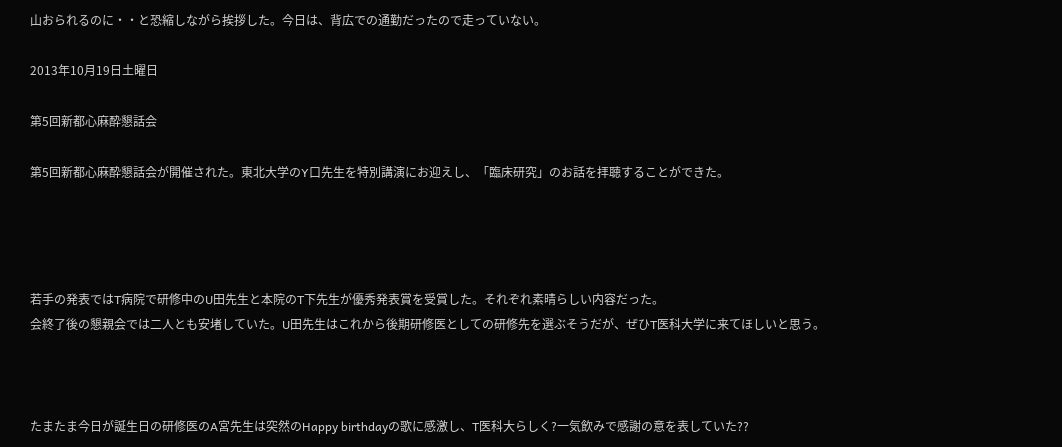山おられるのに・・と恐縮しながら挨拶した。今日は、背広での通勤だったので走っていない。

2013年10月19日土曜日

第5回新都心麻酔懇話会

第5回新都心麻酔懇話会が開催された。東北大学のY口先生を特別講演にお迎えし、「臨床研究」のお話を拝聴することができた。




若手の発表ではT病院で研修中のU田先生と本院のT下先生が優秀発表賞を受賞した。それぞれ素晴らしい内容だった。
会終了後の懇親会では二人とも安堵していた。U田先生はこれから後期研修医としての研修先を選ぶそうだが、ぜひT医科大学に来てほしいと思う。



たまたま今日が誕生日の研修医のA宮先生は突然のHappy birthdayの歌に感激し、T医科大らしく?一気飲みで感謝の意を表していた??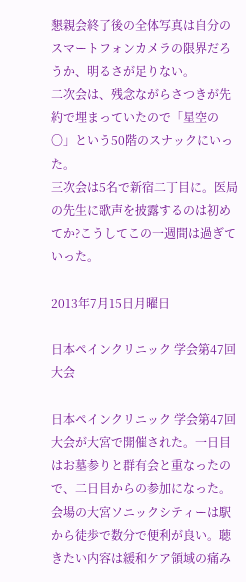懇親会終了後の全体写真は自分のスマートフォンカメラの限界だろうか、明るさが足りない。
二次会は、残念ながらさつきが先約で埋まっていたので「星空の〇」という50階のスナックにいった。
三次会は5名で新宿二丁目に。医局の先生に歌声を披露するのは初めてか?こうしてこの一週間は過ぎていった。

2013年7月15日月曜日

日本ペインクリニック 学会第47回大会

日本ペインクリニック 学会第47回大会が大宮で開催された。一日目はお墓参りと群有会と重なったので、二日目からの参加になった。会場の大宮ソニックシティーは駅から徒歩で数分で便利が良い。聴きたい内容は緩和ケア領域の痛み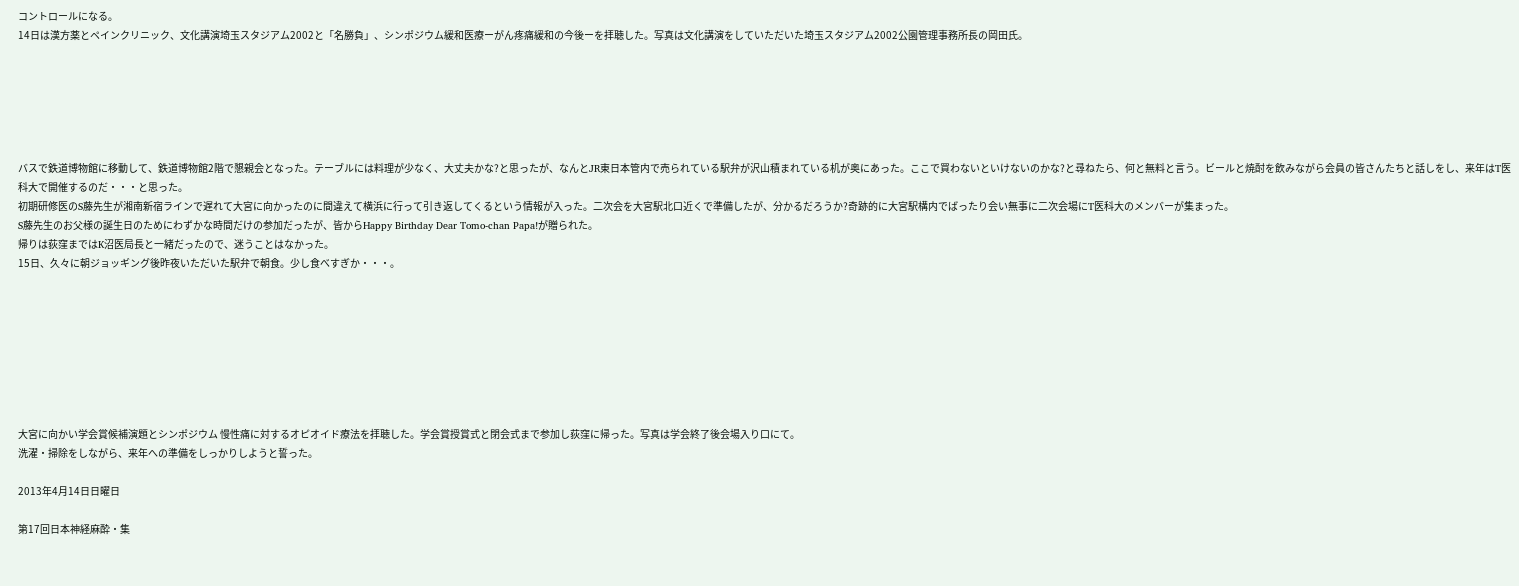コントロールになる。
14日は漢方薬とペインクリニック、文化講演埼玉スタジアム2002と「名勝負」、シンポジウム緩和医療ーがん疼痛緩和の今後ーを拝聴した。写真は文化講演をしていただいた埼玉スタジアム2002公園管理事務所長の岡田氏。






バスで鉄道博物館に移動して、鉄道博物館2階で懇親会となった。テーブルには料理が少なく、大丈夫かな?と思ったが、なんとJR東日本管内で売られている駅弁が沢山積まれている机が奥にあった。ここで買わないといけないのかな?と尋ねたら、何と無料と言う。ビールと焼酎を飲みながら会員の皆さんたちと話しをし、来年はT医科大で開催するのだ・・・と思った。
初期研修医のS藤先生が湘南新宿ラインで遅れて大宮に向かったのに間違えて横浜に行って引き返してくるという情報が入った。二次会を大宮駅北口近くで準備したが、分かるだろうか?奇跡的に大宮駅構内でばったり会い無事に二次会場にT医科大のメンバーが集まった。
S藤先生のお父様の誕生日のためにわずかな時間だけの参加だったが、皆からHappy Birthday Dear Tomo-chan Papa!が贈られた。
帰りは荻窪まではK沼医局長と一緒だったので、迷うことはなかった。
15日、久々に朝ジョッギング後昨夜いただいた駅弁で朝食。少し食べすぎか・・・。








大宮に向かい学会賞候補演題とシンポジウム 慢性痛に対するオピオイド療法を拝聴した。学会賞授賞式と閉会式まで参加し荻窪に帰った。写真は学会終了後会場入り口にて。
洗濯・掃除をしながら、来年への準備をしっかりしようと誓った。

2013年4月14日日曜日

第17回日本神経麻酔・集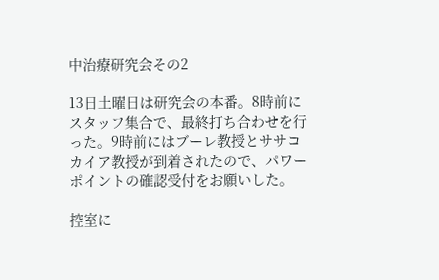中治療研究会その2

13日土曜日は研究会の本番。8時前にスタッフ集合で、最終打ち合わせを行った。9時前にはブーレ教授とササコカイア教授が到着されたので、パワーポイントの確認受付をお願いした。

控室に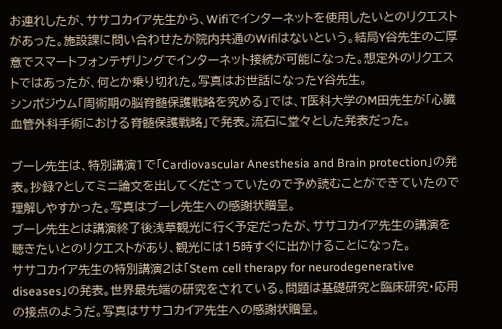お連れしたが、ササコカイア先生から、Wifiでインターネットを使用したいとのリクエストがあった。施設課に問い合わせたが院内共通のWifiはないという。結局Y谷先生のご厚意でスマートフォンテザリングでインターネット接続が可能になった。想定外のリクエストではあったが、何とか乗り切れた。写真はお世話になったY谷先生。
シンポジウム「周術期の脳脊髄保護戦略を究める」では、T医科大学のM田先生が「心臓血管外科手術における脊髄保護戦略」で発表。流石に堂々とした発表だった。

ブーレ先生は、特別講演1で「Cardiovascular Anesthesia and Brain protection」の発表。抄録?としてミニ論文を出してくださっていたので予め読むことができていたので理解しやすかった。写真はブーレ先生への感謝状贈呈。
ブーレ先生とは講演終了後浅草観光に行く予定だったが、ササコカイア先生の講演を聴きたいとのリクエストがあり、観光には15時すぐに出かけることになった。
ササコカイア先生の特別講演2は「Stem cell therapy for neurodegenerative diseases」の発表。世界最先端の研究をされている。問題は基礎研究と臨床研究・応用の接点のようだ。写真はササコカイア先生への感謝状贈呈。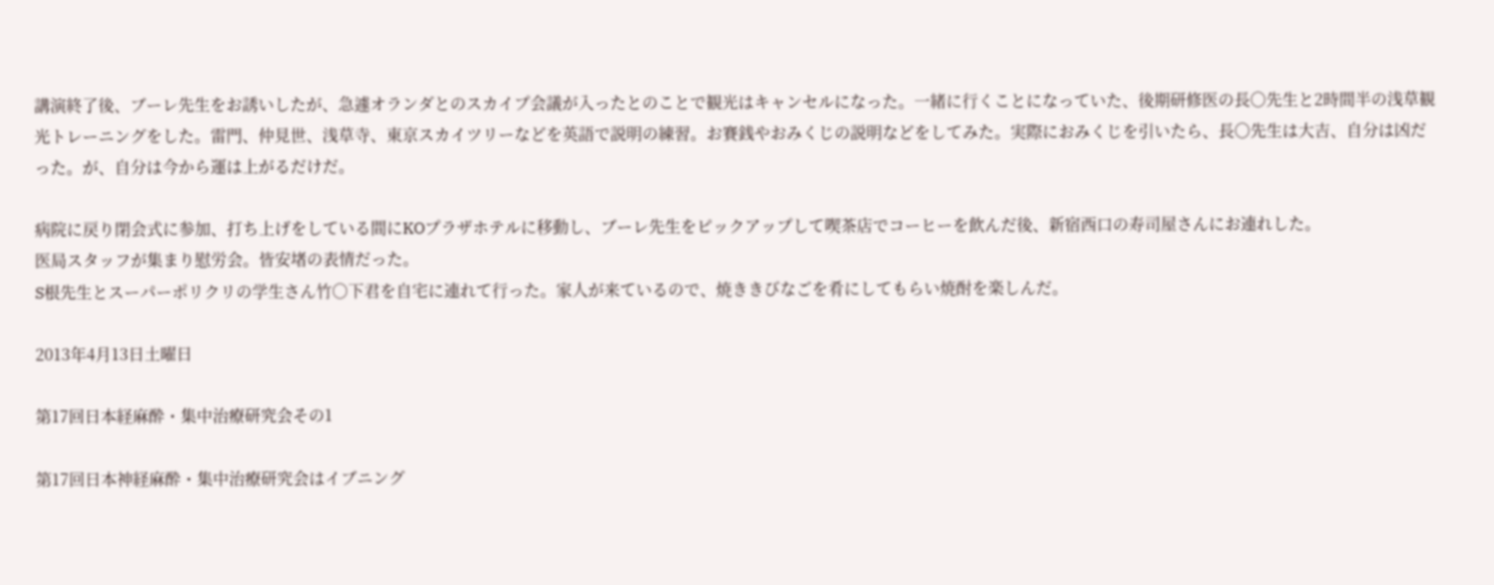講演終了後、ブーレ先生をお誘いしたが、急遽オランダとのスカイプ会議が入ったとのことで観光はキャンセルになった。一緒に行くことになっていた、後期研修医の長〇先生と2時間半の浅草観光トレーニングをした。雷門、仲見世、浅草寺、東京スカイツリーなどを英語で説明の練習。お賽銭やおみくじの説明などをしてみた。実際におみくじを引いたら、長〇先生は大吉、自分は凶だった。が、自分は今から運は上がるだけだ。

病院に戻り閉会式に参加、打ち上げをしている間にKOプラザホテルに移動し、ブーレ先生をピックアップして喫茶店でコーヒーを飲んだ後、新宿西口の寿司屋さんにお連れした。
医局スタッフが集まり慰労会。皆安堵の表情だった。
S根先生とスーパーポリクリの学生さん竹〇下君を自宅に連れて行った。家人が来ているので、焼ききびなごを肴にしてもらい焼酎を楽しんだ。

2013年4月13日土曜日

第17回日本経麻酔・集中治療研究会その1

第17回日本神経麻酔・集中治療研究会はイブニング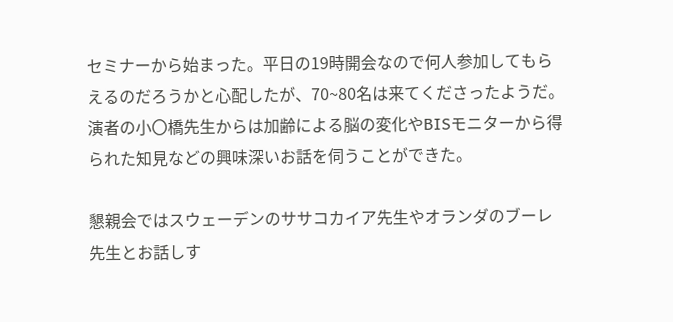セミナーから始まった。平日の19時開会なので何人参加してもらえるのだろうかと心配したが、70~80名は来てくださったようだ。演者の小〇橋先生からは加齢による脳の変化やBISモニターから得られた知見などの興味深いお話を伺うことができた。

懇親会ではスウェーデンのササコカイア先生やオランダのブーレ先生とお話しす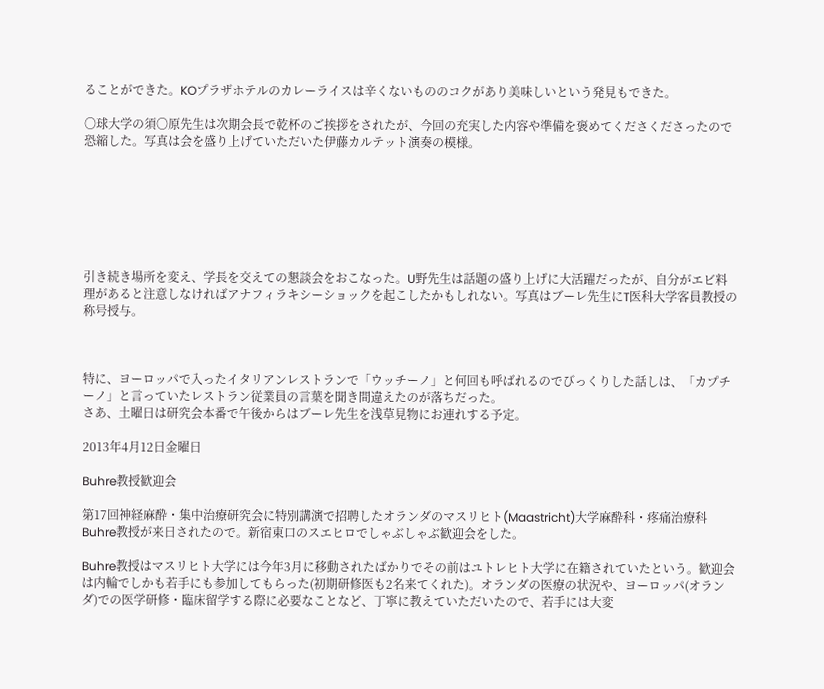ることができた。KOプラザホテルのカレーライスは辛くないもののコクがあり美味しいという発見もできた。

〇球大学の須〇原先生は次期会長で乾杯のご挨拶をされたが、今回の充実した内容や準備を褒めてくださくださったので恐縮した。写真は会を盛り上げていただいた伊藤カルテット演奏の模様。







引き続き場所を変え、学長を交えての懇談会をおこなった。U野先生は話題の盛り上げに大活躍だったが、自分がエビ料理があると注意しなければアナフィラキシーショックを起こしたかもしれない。写真はブーレ先生にT医科大学客員教授の称号授与。



特に、ヨーロッパで入ったイタリアンレストランで「ウッチーノ」と何回も呼ばれるのでびっくりした話しは、「カプチーノ」と言っていたレストラン従業員の言葉を聞き間違えたのが落ちだった。
さあ、土曜日は研究会本番で午後からはブーレ先生を浅草見物にお連れする予定。

2013年4月12日金曜日

Buhre教授歓迎会

第17回神経麻酔・集中治療研究会に特別講演で招聘したオランダのマスリヒト(Maastricht)大学麻酔科・疼痛治療科Buhre教授が来日されたので。新宿東口のスエヒロでしゃぶしゃぶ歓迎会をした。

Buhre教授はマスリヒト大学には今年3月に移動されたばかりでその前はユトレヒト大学に在籍されていたという。歓迎会は内輪でしかも若手にも参加してもらった(初期研修医も2名来てくれた)。オランダの医療の状況や、ヨーロッパ(オランダ)での医学研修・臨床留学する際に必要なことなど、丁寧に教えていただいたので、若手には大変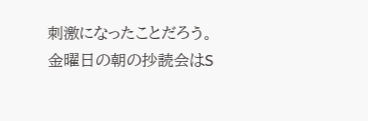刺激になったことだろう。
金曜日の朝の抄読会はS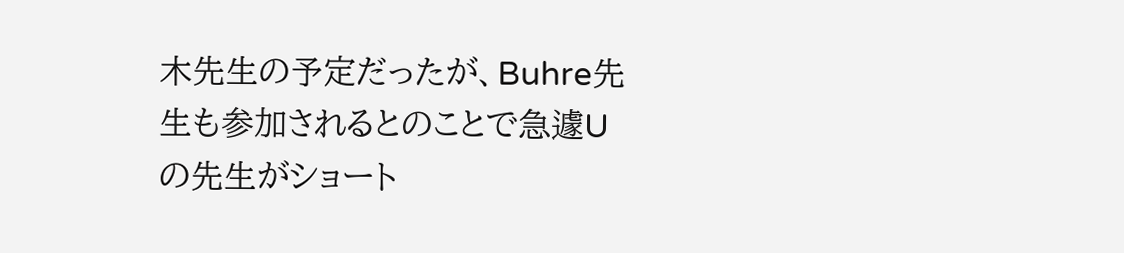木先生の予定だったが、Buhre先生も参加されるとのことで急遽Uの先生がショート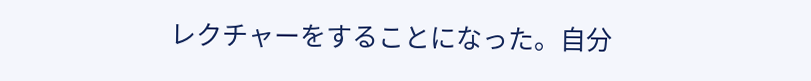レクチャーをすることになった。自分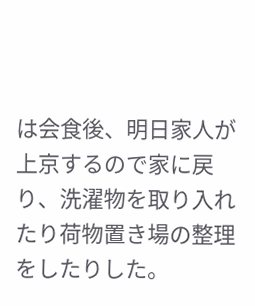は会食後、明日家人が上京するので家に戻り、洗濯物を取り入れたり荷物置き場の整理をしたりした。